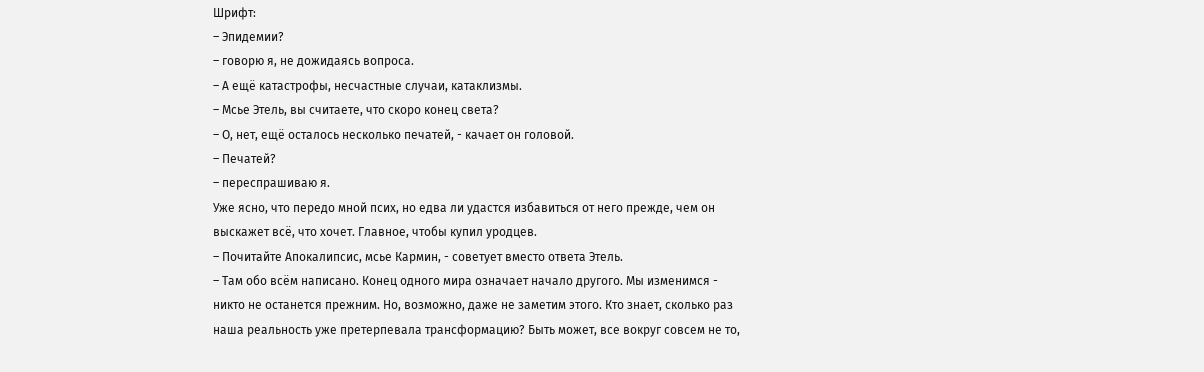Шрифт:
– Эпидемии?
– говорю я, не дожидаясь вопроса.
– А ещё катастрофы, несчастные случаи, катаклизмы.
– Мсье Этель, вы считаете, что скоро конец света?
– О, нет, ещё осталось несколько печатей, - качает он головой.
– Печатей?
– переспрашиваю я.
Уже ясно, что передо мной псих, но едва ли удастся избавиться от него прежде, чем он выскажет всё, что хочет. Главное, чтобы купил уродцев.
– Почитайте Апокалипсис, мсье Кармин, - советует вместо ответа Этель.
– Там обо всём написано. Конец одного мира означает начало другого. Мы изменимся - никто не останется прежним. Но, возможно, даже не заметим этого. Кто знает, сколько раз наша реальность уже претерпевала трансформацию? Быть может, все вокруг совсем не то,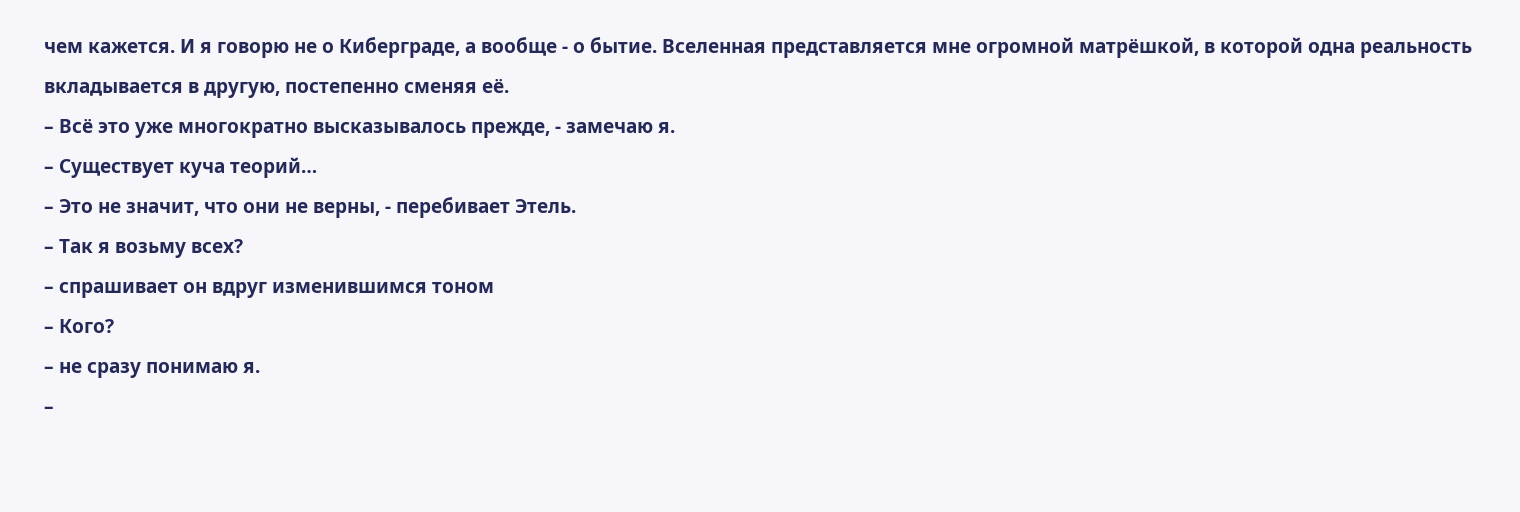чем кажется. И я говорю не о Киберграде, а вообще - о бытие. Вселенная представляется мне огромной матрёшкой, в которой одна реальность вкладывается в другую, постепенно сменяя её.
– Всё это уже многократно высказывалось прежде, - замечаю я.
– Существует куча теорий…
– Это не значит, что они не верны, - перебивает Этель.
– Так я возьму всех?
– спрашивает он вдруг изменившимся тоном
– Кого?
– не сразу понимаю я.
–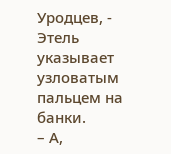Уродцев, - Этель указывает узловатым пальцем на банки.
– А,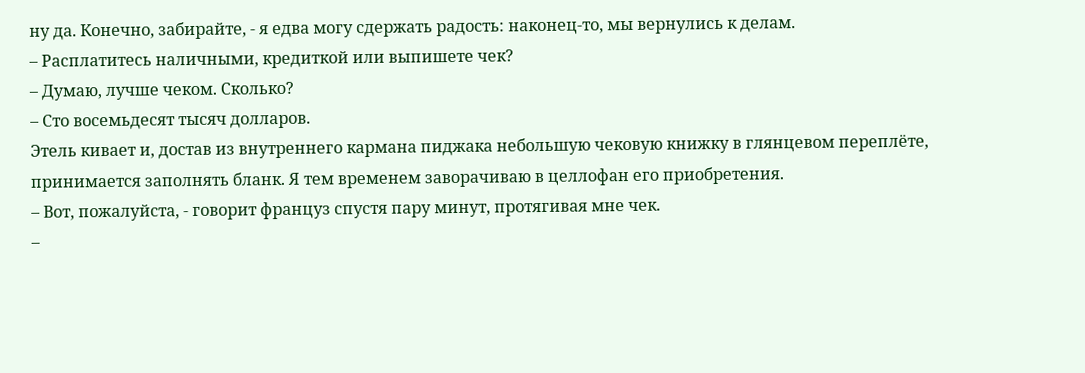ну да. Конечно, забирайте, - я едва могу сдержать радость: наконец-то, мы вернулись к делам.
– Расплатитесь наличными, кредиткой или выпишете чек?
– Думаю, лучше чеком. Сколько?
– Сто восемьдесят тысяч долларов.
Этель кивает и, достав из внутреннего кармана пиджака небольшую чековую книжку в глянцевом переплёте, принимается заполнять бланк. Я тем временем заворачиваю в целлофан его приобретения.
– Вот, пожалуйста, - говорит француз спустя пару минут, протягивая мне чек.
–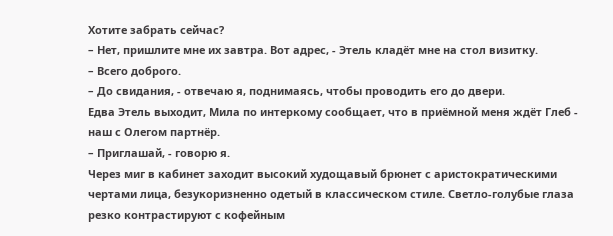Хотите забрать сейчас?
– Нет, пришлите мне их завтра. Вот адрес, - Этель кладёт мне на стол визитку.
– Всего доброго.
– До свидания, - отвечаю я, поднимаясь, чтобы проводить его до двери.
Едва Этель выходит, Мила по интеркому сообщает, что в приёмной меня ждёт Глеб - наш с Олегом партнёр.
– Приглашай, - говорю я.
Через миг в кабинет заходит высокий худощавый брюнет с аристократическими чертами лица, безукоризненно одетый в классическом стиле. Светло-голубые глаза резко контрастируют с кофейным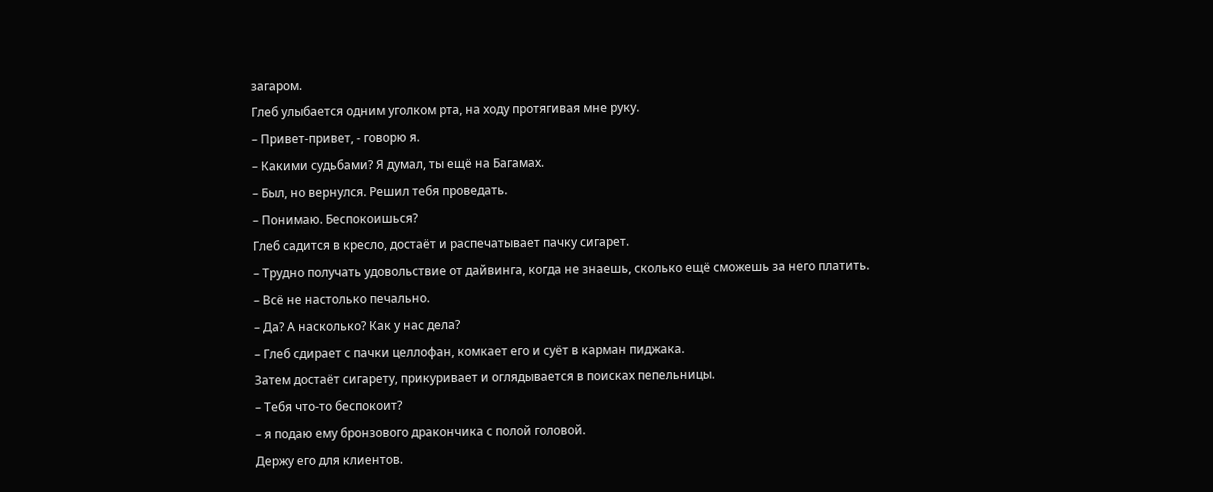загаром.
Глеб улыбается одним уголком рта, на ходу протягивая мне руку.
– Привет-привет, - говорю я.
– Какими судьбами? Я думал, ты ещё на Багамах.
– Был, но вернулся. Решил тебя проведать.
– Понимаю. Беспокоишься?
Глеб садится в кресло, достаёт и распечатывает пачку сигарет.
– Трудно получать удовольствие от дайвинга, когда не знаешь, сколько ещё сможешь за него платить.
– Всё не настолько печально.
– Да? А насколько? Как у нас дела?
– Глеб сдирает с пачки целлофан, комкает его и суёт в карман пиджака.
Затем достаёт сигарету, прикуривает и оглядывается в поисках пепельницы.
– Тебя что-то беспокоит?
– я подаю ему бронзового дракончика с полой головой.
Держу его для клиентов.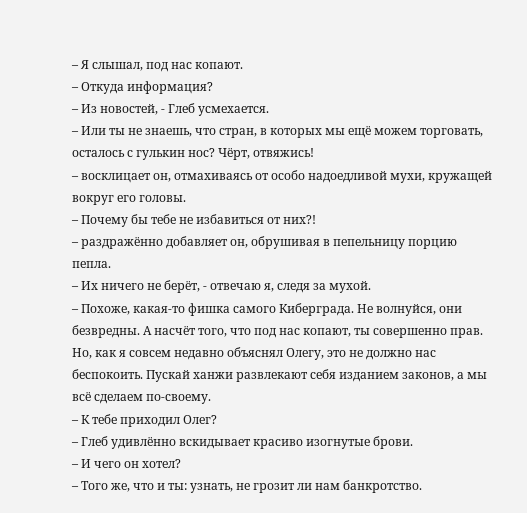– Я слышал, под нас копают.
– Откуда информация?
– Из новостей, - Глеб усмехается.
– Или ты не знаешь, что стран, в которых мы ещё можем торговать, осталось с гулькин нос? Чёрт, отвяжись!
– восклицает он, отмахиваясь от особо надоедливой мухи, кружащей вокруг его головы.
– Почему бы тебе не избавиться от них?!
– раздражённо добавляет он, обрушивая в пепельницу порцию пепла.
– Их ничего не берёт, - отвечаю я, следя за мухой.
– Похоже, какая-то фишка самого Киберграда. Не волнуйся, они безвредны. А насчёт того, что под нас копают, ты совершенно прав. Но, как я совсем недавно объяснял Олегу, это не должно нас беспокоить. Пускай ханжи развлекают себя изданием законов, а мы всё сделаем по-своему.
– К тебе приходил Олег?
– Глеб удивлённо вскидывает красиво изогнутые брови.
– И чего он хотел?
– Того же, что и ты: узнать, не грозит ли нам банкротство.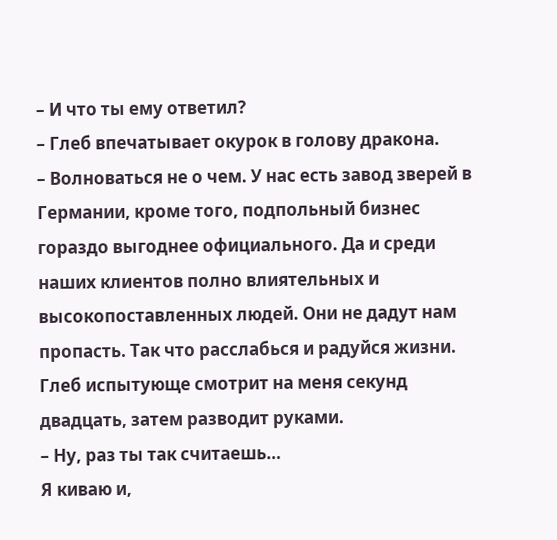– И что ты ему ответил?
– Глеб впечатывает окурок в голову дракона.
– Волноваться не о чем. У нас есть завод зверей в Германии, кроме того, подпольный бизнес гораздо выгоднее официального. Да и среди наших клиентов полно влиятельных и высокопоставленных людей. Они не дадут нам пропасть. Так что расслабься и радуйся жизни.
Глеб испытующе смотрит на меня секунд двадцать, затем разводит руками.
– Ну, раз ты так считаешь…
Я киваю и,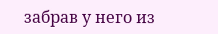забрав у него из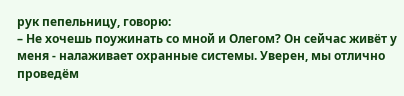рук пепельницу, говорю:
– Не хочешь поужинать со мной и Олегом? Он сейчас живёт у меня - налаживает охранные системы. Уверен, мы отлично проведём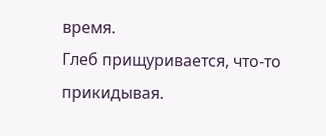время.
Глеб прищуривается, что-то прикидывая.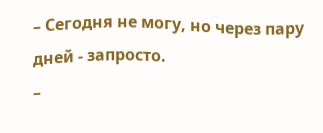– Сегодня не могу, но через пару дней - запросто.
–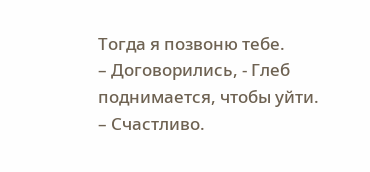Тогда я позвоню тебе.
– Договорились, - Глеб поднимается, чтобы уйти.
– Счастливо.